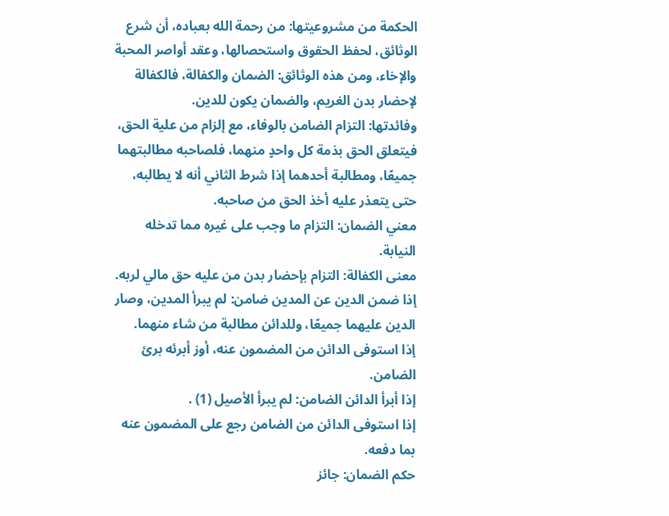الحكمة من مشروعيتها: من رحمة الله بعباده، أن شرع الوثائق، لحفظ الحقوق واستحصالها، وعقد أواصر المحبة والإخاء، ومن هذه الوثائق: الضمان والكفالة، فالكفالة لإحضار بدن الغريم، والضمان يكون للدين.
وفائدتها: التزام الضامن بالوفاء، مع إلزام من علية الحق، فيتعلق الحق بذمة كل واحدٍ منهما، فلصاحبه مطالبتهما جميعًا، ومطالبة أحدهما إذا شرط الثاني أنه لا يطالبه، حتى يتعذر عليه أخذ الحق من صاحبه.
معني الضمان: التزام ما وجب على غيره مما تدخله النيابة.
معنى الكفالة: التزام بإحضار بدن من عليه حق مالي لربه.
إذا ضمن الدين عن المدين ضامن: لم يبرأ المدين، وصار الدين عليهما جميعًا، وللدائن مطالبة من شاء منهما.
إذا استوفى الدائن من المضمون عنه، أوز أبرئه برئ الضامن.
إذا أبرأ الدائن الضامن: لم يبرأ الأصيل (1) .
إذا استوفى الدائن من الضامن رجع على المضمون عنه بما دفعه.
حكم الضمان: جائز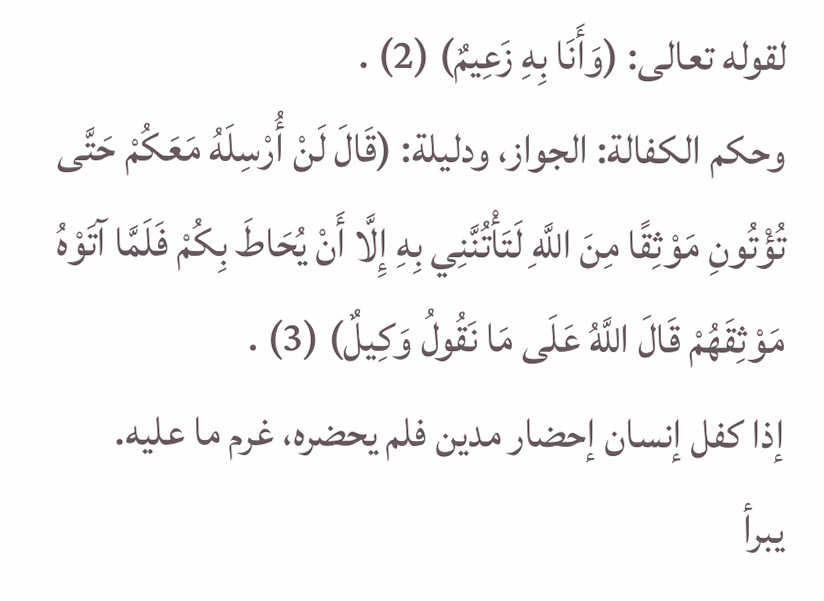لقوله تعالى: (وَأَنَا بِهِ زَعِيمٌ) (2) .
وحكم الكفالة: الجواز، ودليلة: (قَالَ لَنْ أُرْسِلَهُ مَعَكُمْ حَتَّى تُؤْتُونِ مَوْثِقًا مِنَ اللَّهِ لَتَأْتُنَّنِي بِهِ إِلَّا أَنْ يُحَاطَ بِكُمْ فَلَمَّا آتَوْهُ مَوْثِقَهُمْ قَالَ اللَّهُ عَلَى مَا نَقُولُ وَكِيلٌ) (3) .
إذا كفل إنسان إحضار مدين فلم يحضره، غرم ما عليه.
يبرأ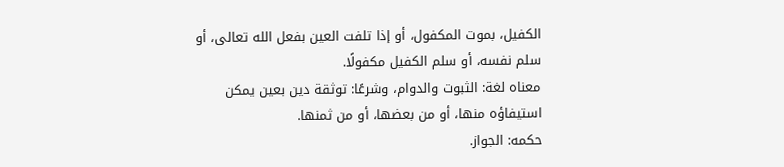الكفيل، بموت المكفول، أو إذا تلفت العين بفعل الله تعالى، أو سلم نفسه، أو سلم الكفيل مكفولًا.
معناه لغة: الثبوت والدوام، وشرعًا: توثقة دين بعين يمكن استيفاؤه منها، أو من بعضها، أو من ثمنها.
حكمه: الجواز.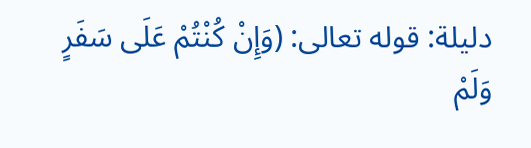دليلة: قوله تعالى: (وَإِنْ كُنْتُمْ عَلَى سَفَرٍ وَلَمْ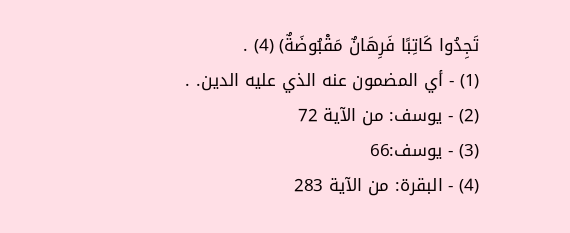تَجِدُوا كَاتِبًا فَرِهَانٌ مَقْبُوضَةٌ) (4) .
(1) - أي المضمون عنه الذي عليه الدين. .
(2) - يوسف: من الآية 72
(3) - يوسف:66
(4) - البقرة: من الآية 283